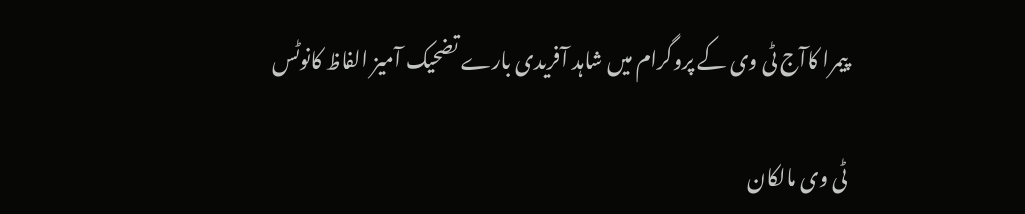پیمرا کاآج ٹی وی کے پروگرام میں شاہد آفریدی بارے تضحیک آمیز الفاظ کانوٹس

ٹی وی مالکان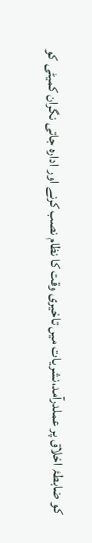کو ضابطۂ اخلاق پر عملدرآمد،نشریات میں تاخیری وقت کا نظام نصب کرنے اور ادارہ جاتی نگران کمیٹی کو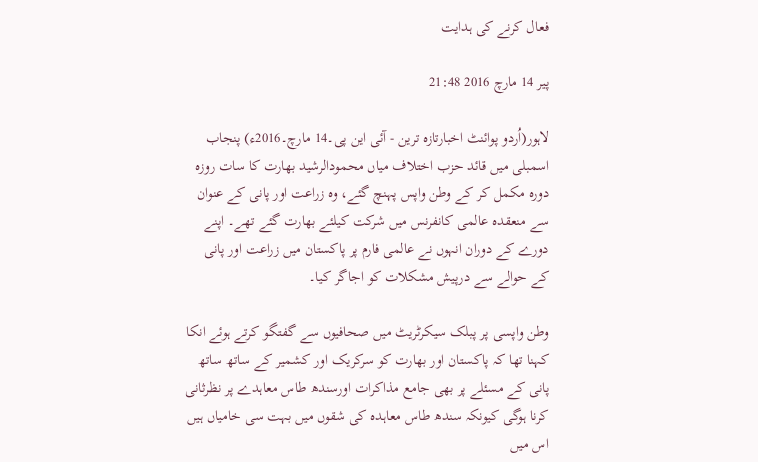فعال کرنے کی ہدایت

پیر 14 مارچ 2016 21:48

لاہور(اُردو پوائنٹ اخبارتازہ ترین - آئی این پی۔14 مارچ۔2016ء) پنجاب اسمبلی میں قائد حزب اختلاف میاں محمودالرشید بھارت کا سات روزہ دورہ مکمل کر کے وطن واپس پہنچ گئے، وہ زراعت اور پانی کے عنوان سے منعقدہ عالمی کانفرنس میں شرکت کیلئے بھارت گئے تھے۔ اپنے دورے کے دوران انہوں نے عالمی فارم پر پاکستان میں زراعت اور پانی کے حوالے سے درپیش مشکلات کو اجاگر کیا۔

وطن واپسی پر پبلک سیکرٹریٹ میں صحافیوں سے گفتگو کرتے ہوئے انکا کہنا تھا کہ پاکستان اور بھارت کو سرکریک اور کشمیر کے ساتھ ساتھ پانی کے مسئلے پر بھی جامع مذاکرات اورسندھ طاس معاہدے پر نظرثانی کرنا ہوگی کیونکہ سندھ طاس معاہدہ کی شقوں میں بہت سی خامیاں ہیں اس میں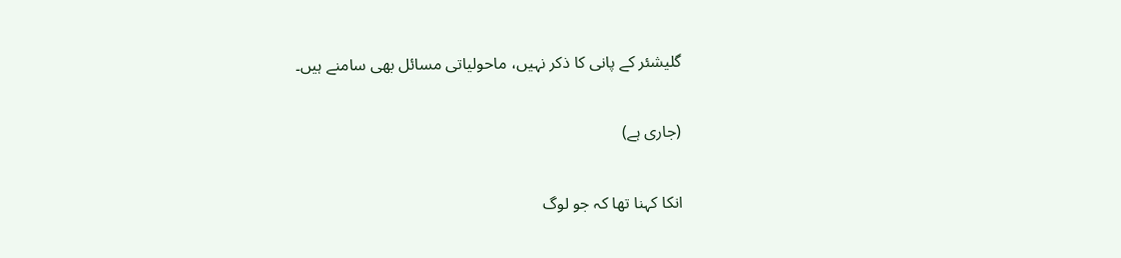گلیشئر کے پانی کا ذکر نہیں، ماحولیاتی مسائل بھی سامنے ہیں۔

(جاری ہے)

انکا کہنا تھا کہ جو لوگ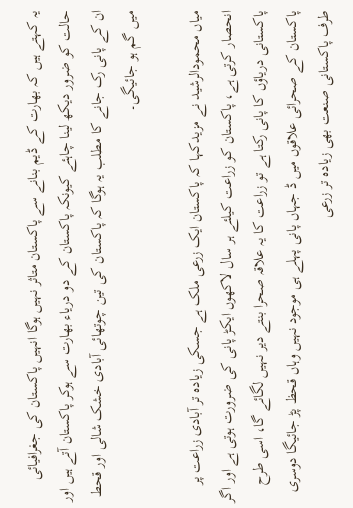یہ کہتے ہیں کہ بھارت کے ڈیم بنانے سے پاکستان متاثر نہیں ہوگا انہیں پاکستان کی جغرافیائی حالت کو ضرور دیکھ لینا چاہئے کیونکہ پاکستان کے دو دریاء بھارت سے ہوکر پاکستان آتے ہیں اور ان کے پانی رک جانے کا مطلب یہ ہوگا کہ پاکستان کی تین چوتھائی آبادی خشک شالی اور قحط میں گم ہو جائیگی۔

میاں محمودالرشید نے مزیدکہا کہ پاکستان ایک زرعی ملک ہے جسکی زیادہ تر آبادی زراعت پر انحصار کرتی ہے، پاکستان کو زراعت کیلئے ہر سال لاکھوں ایکڑ پانی کی ضرورت ہوتی ہے اور اگر پاکستانی دریاؤں کا پانی رکتا ہے تو زراعت کا یہ علاقہ صحرا بنتے دیر نہیں لگائے گا، اسی طرح پاکستان کے صحرائی علاقوں میں ڈ جہاں پانی پہلے ہی موجود نہیں وہاں قحظ پڑ جائیگا دوسری طرف پاکستانی صنعت بھی زیادہ تر زرعی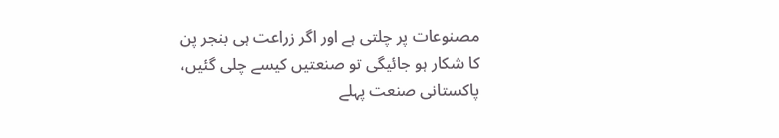مصنوعات پر چلتی ہے اور اگر زراعت ہی بنجر پن کا شکار ہو جائیگی تو صنعتیں کیسے چلی گئیں، پاکستانی صنعت پہلے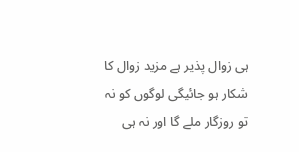ہی زوال پذیر ہے مزید زوال کا شکار ہو جائیگی لوگوں کو نہ تو روزگار ملے گا اور نہ ہی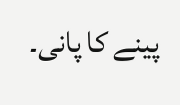پینے کا پانی۔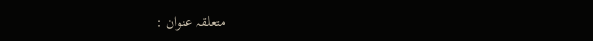متعلقہ عنوان :